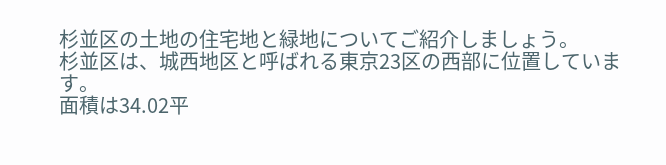杉並区の土地の住宅地と緑地についてご紹介しましょう。
杉並区は、城西地区と呼ばれる東京23区の西部に位置しています。
面積は34.02平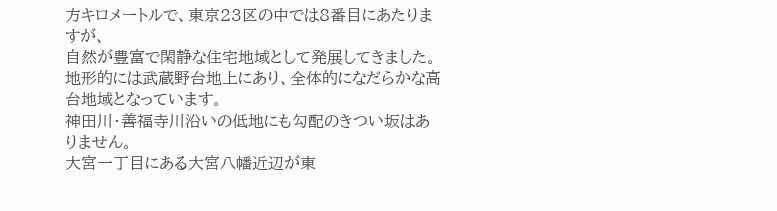方キロメートルで、東京23区の中では8番目にあたりますが、
自然が豊富で閑静な住宅地域として発展してきました。
地形的には武蔵野台地上にあり、全体的になだらかな高台地域となっています。
神田川・善福寺川沿いの低地にも勾配のきつい坂はありません。
大宮一丁目にある大宮八幡近辺が東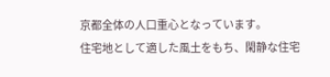京都全体の人口重心となっています。
住宅地として適した風土をもち、閑静な住宅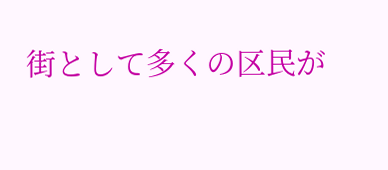街として多くの区民が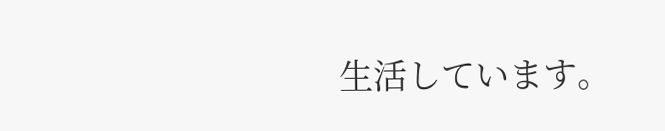生活しています。